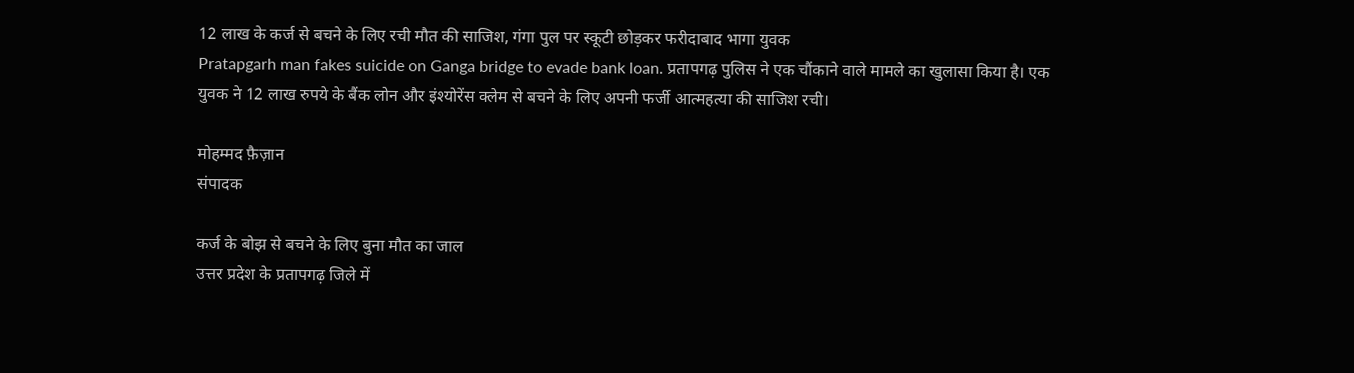12 लाख के कर्ज से बचने के लिए रची मौत की साजिश, गंगा पुल पर स्कूटी छोड़कर फरीदाबाद भागा युवक
Pratapgarh man fakes suicide on Ganga bridge to evade bank loan. प्रतापगढ़ पुलिस ने एक चौंकाने वाले मामले का खुलासा किया है। एक युवक ने 12 लाख रुपये के बैंक लोन और इंश्योरेंस क्लेम से बचने के लिए अपनी फर्जी आत्महत्या की साजिश रची।

मोहम्मद फ़ैज़ान
संपादक

कर्ज के बोझ से बचने के लिए बुना मौत का जाल
उत्तर प्रदेश के प्रतापगढ़ जिले में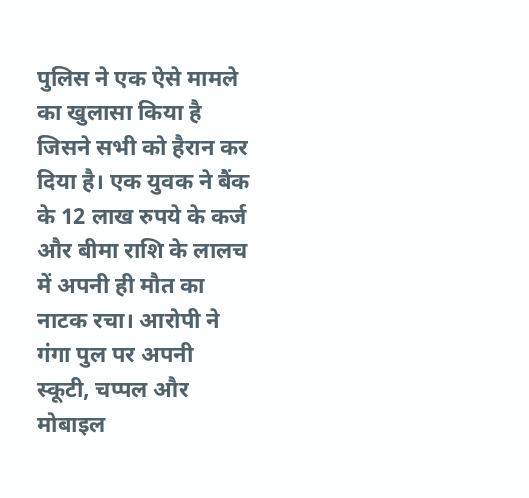पुलिस ने एक ऐसे मामले का खुलासा किया है जिसने सभी को हैरान कर दिया है। एक युवक ने बैंक के 12 लाख रुपये के कर्ज और बीमा राशि के लालच में अपनी ही मौत का नाटक रचा। आरोपी ने गंगा पुल पर अपनी स्कूटी, चप्पल और मोबाइल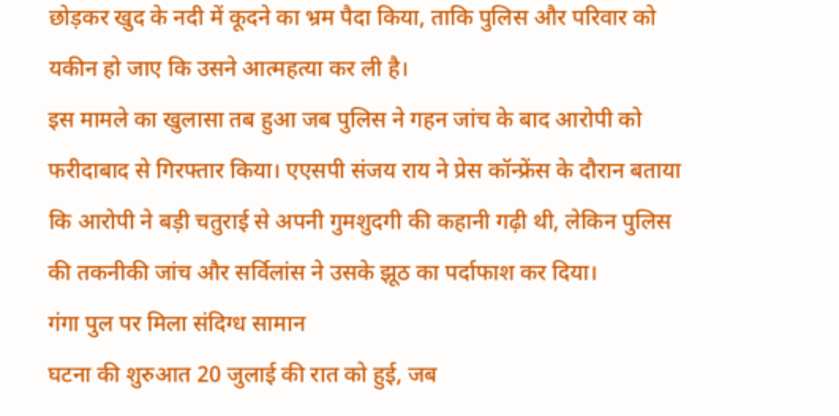छोड़कर खुद के नदी में कूदने का भ्रम पैदा किया, ताकि पुलिस और परिवार को यकीन हो जाए कि उसने आत्महत्या कर ली है।
इस मामले का खुलासा तब हुआ जब पुलिस ने गहन जांच के बाद आरोपी को फरीदाबाद से गिरफ्तार किया। एएसपी संजय राय ने प्रेस कॉन्फ्रेंस के दौरान बताया कि आरोपी ने बड़ी चतुराई से अपनी गुमशुदगी की कहानी गढ़ी थी, लेकिन पुलिस की तकनीकी जांच और सर्विलांस ने उसके झूठ का पर्दाफाश कर दिया।
गंगा पुल पर मिला संदिग्ध सामान
घटना की शुरुआत 20 जुलाई की रात को हुई, जब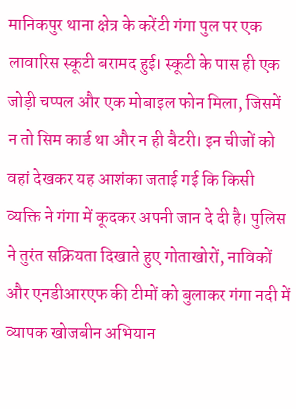मानिकपुर थाना क्षेत्र के करेंटी गंगा पुल पर एक लावारिस स्कूटी बरामद हुई। स्कूटी के पास ही एक जोड़ी चप्पल और एक मोबाइल फोन मिला, जिसमें न तो सिम कार्ड था और न ही बैटरी। इन चीजों को वहां देखकर यह आशंका जताई गई कि किसी व्यक्ति ने गंगा में कूदकर अपनी जान दे दी है। पुलिस ने तुरंत सक्रियता दिखाते हुए गोताखोरों, नाविकों और एनडीआरएफ की टीमों को बुलाकर गंगा नदी में व्यापक खोजबीन अभियान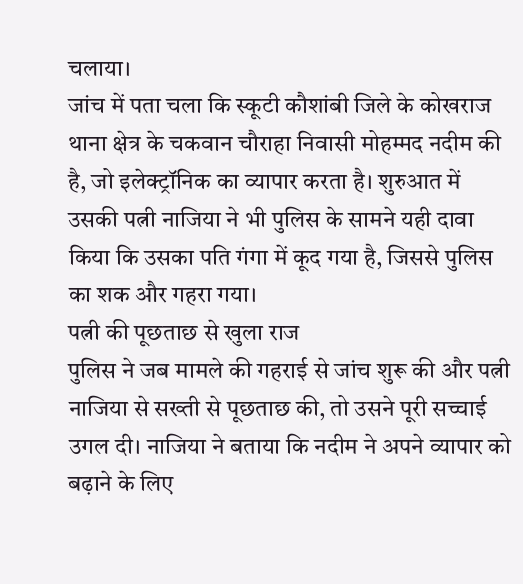चलाया।
जांच में पता चला कि स्कूटी कौशांबी जिले के कोखराज थाना क्षेत्र के चकवान चौराहा निवासी मोहम्मद नदीम की है, जो इलेक्ट्रॉनिक का व्यापार करता है। शुरुआत में उसकी पत्नी नाजिया ने भी पुलिस के सामने यही दावा किया कि उसका पति गंगा में कूद गया है, जिससे पुलिस का शक और गहरा गया।
पत्नी की पूछताछ से खुला राज
पुलिस ने जब मामले की गहराई से जांच शुरू की और पत्नी नाजिया से सख्ती से पूछताछ की, तो उसने पूरी सच्चाई उगल दी। नाजिया ने बताया कि नदीम ने अपने व्यापार को बढ़ाने के लिए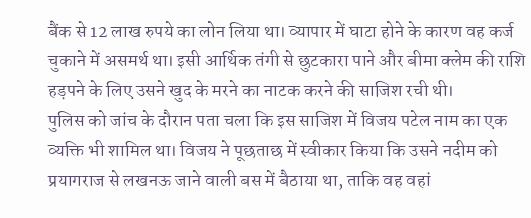बैंक से 12 लाख रुपये का लोन लिया था। व्यापार में घाटा होने के कारण वह कर्ज चुकाने में असमर्थ था। इसी आर्थिक तंगी से छुटकारा पाने और बीमा क्लेम की राशि हड़पने के लिए उसने खुद के मरने का नाटक करने की साजिश रची थी।
पुलिस को जांच के दौरान पता चला कि इस साजिश में विजय पटेल नाम का एक व्यक्ति भी शामिल था। विजय ने पूछताछ में स्वीकार किया कि उसने नदीम को प्रयागराज से लखनऊ जाने वाली बस में बैठाया था, ताकि वह वहां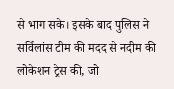से भाग सके। इसके बाद पुलिस ने सर्विलांस टीम की मदद से नदीम की लोकेशन ट्रेस की, जो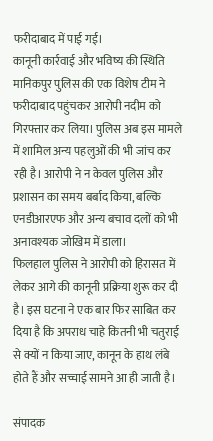फरीदाबाद में पाई गई।
कानूनी कार्रवाई और भविष्य की स्थिति
मानिकपुर पुलिस की एक विशेष टीम ने फरीदाबाद पहुंचकर आरोपी नदीम को गिरफ्तार कर लिया। पुलिस अब इस मामले में शामिल अन्य पहलुओं की भी जांच कर रही है। आरोपी ने न केवल पुलिस और प्रशासन का समय बर्बाद किया, बल्कि एनडीआरएफ और अन्य बचाव दलों को भी अनावश्यक जोखिम में डाला।
फिलहाल पुलिस ने आरोपी को हिरासत में लेकर आगे की कानूनी प्रक्रिया शुरू कर दी है। इस घटना ने एक बार फिर साबित कर दिया है कि अपराध चाहे कितनी भी चतुराई से क्यों न किया जाए, कानून के हाथ लंबे होते हैं और सच्चाई सामने आ ही जाती है।

संपादक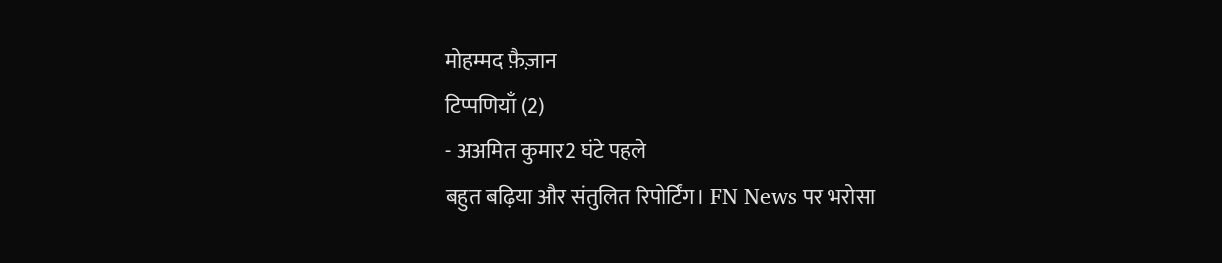मोहम्मद फ़ैज़ान
टिप्पणियाँ (2)
- अअमित कुमार2 घंटे पहले
बहुत बढ़िया और संतुलित रिपोर्टिंग। FN News पर भरोसा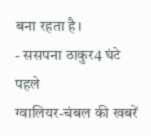बना रहता है।
- ससपना ठाकुर4 घंटे पहले
ग्वालियर-चंबल की खबरें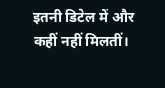इतनी डिटेल में और कहीं नहीं मिलतीं।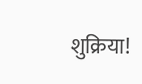शुक्रिया!